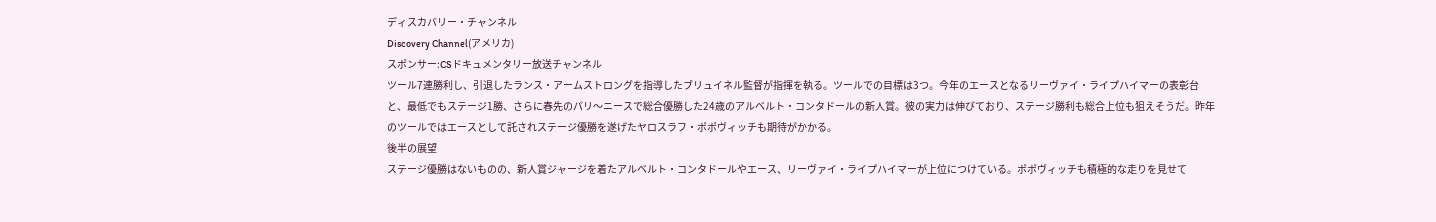ディスカバリー・チャンネル
Discovery Channel(アメリカ)
スポンサー:CSドキュメンタリー放送チャンネル
ツール7連勝利し、引退したランス・アームストロングを指導したブリュイネル監督が指揮を執る。ツールでの目標は3つ。今年のエースとなるリーヴァイ・ライプハイマーの表彰台と、最低でもステージ1勝、さらに春先のパリ〜ニースで総合優勝した24歳のアルベルト・コンタドールの新人賞。彼の実力は伸びており、ステージ勝利も総合上位も狙えそうだ。昨年のツールではエースとして託されステージ優勝を遂げたヤロスラフ・ポポヴィッチも期待がかかる。
後半の展望
ステージ優勝はないものの、新人賞ジャージを着たアルベルト・コンタドールやエース、リーヴァイ・ライプハイマーが上位につけている。ポポヴィッチも積極的な走りを見せて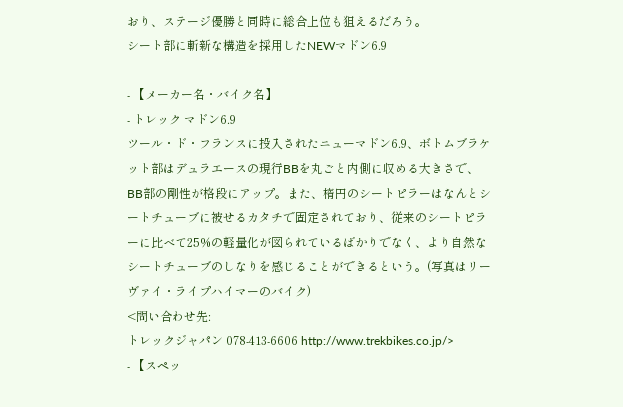おり、ステージ優勝と同時に総合上位も狙えるだろう。
シート部に斬新な構造を採用したNEWマドン6.9

- 【メーカー名・バイク名】
- トレック マドン6.9
ツール・ド・フランスに投入されたニューマドン6.9、ボトムブラケット部はデュラエースの現行BBを丸ごと内側に収める大きさで、BB部の剛性が格段にアップ。また、楕円のシートピラーはなんとシートチューブに被せるカタチで固定されており、従来のシートピラーに比べて25%の軽量化が図られているばかりでなく、より自然なシートチューブのしなりを感じることができるという。(写真はリーヴァイ・ライプハイマーのバイク)
<問い合わせ先:
トレックジャパン 078-413-6606 http://www.trekbikes.co.jp/>
- 【スペッ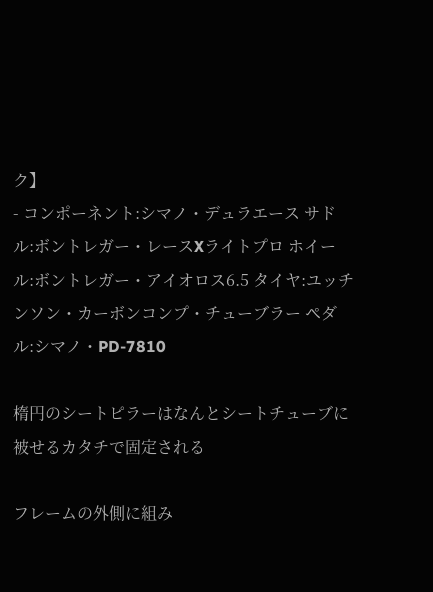ク】
- コンポーネント:シマノ・デュラエース サドル:ボントレガー・レースXライトプロ ホイール:ボントレガー・アイオロス6.5 タイヤ:ユッチンソン・カーボンコンプ・チューブラー ペダル:シマノ・PD-7810

楕円のシートピラーはなんとシートチューブに被せるカタチで固定される

フレームの外側に組み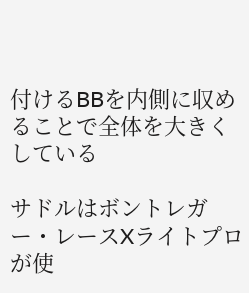付けるBBを内側に収めることで全体を大きくしている

サドルはボントレガー・レースXライトプロが使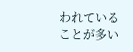われていることが多い